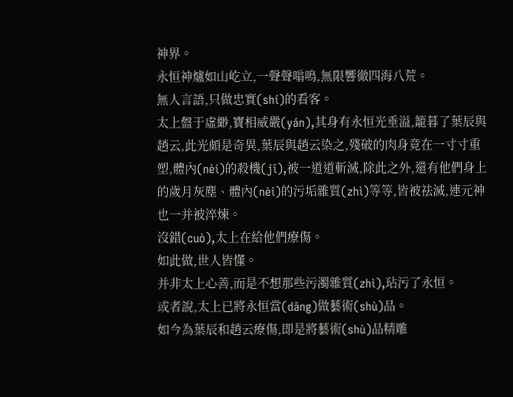神界。
永恒神爐如山屹立,一聲聲嗡鳴,無限響徹四海八荒。
無人言語,只做忠實(shí)的看客。
太上盤于虛緲,寶相威嚴(yán),其身有永恒光垂溢,籠暮了葉辰與趙云,此光頗是奇異,葉辰與趙云染之,殘破的肉身竟在一寸寸重塑,體內(nèi)的殺機(jī),被一道道斬滅,除此之外,還有他們身上的歲月灰塵、體內(nèi)的污垢雜質(zhì)等等,皆被祛滅,連元神也一并被淬煉。
沒錯(cuò),太上在給他們療傷。
如此做,世人皆懂。
并非太上心善,而是不想那些污濁雜質(zhì),玷污了永恒。
或者說,太上已將永恒當(dāng)做藝術(shù)品。
如今為葉辰和趙云療傷,即是將藝術(shù)品精雕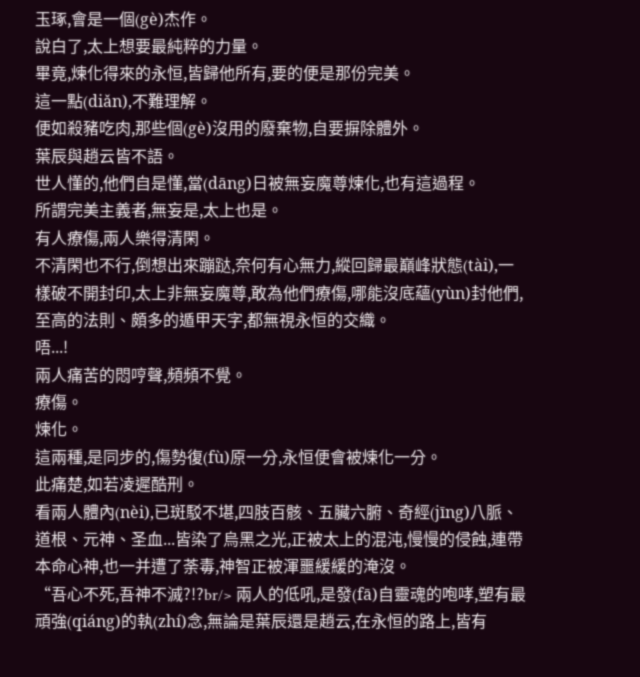玉琢,會是一個(gè)杰作。
說白了,太上想要最純粹的力量。
畢竟,煉化得來的永恒,皆歸他所有,要的便是那份完美。
這一點(diǎn),不難理解。
便如殺豬吃肉,那些個(gè)沒用的廢棄物,自要摒除體外。
葉辰與趙云皆不語。
世人懂的,他們自是懂,當(dāng)日被無妄魔尊煉化,也有這過程。
所謂完美主義者,無妄是,太上也是。
有人療傷,兩人樂得清閑。
不清閑也不行,倒想出來蹦跶,奈何有心無力,縱回歸最巔峰狀態(tài),一樣破不開封印,太上非無妄魔尊,敢為他們療傷,哪能沒底蘊(yùn)封他們,至高的法則、頗多的遁甲天字,都無視永恒的交織。
唔...!
兩人痛苦的悶哼聲,頻頻不覺。
療傷。
煉化。
這兩種,是同步的,傷勢復(fù)原一分,永恒便會被煉化一分。
此痛楚,如若凌遲酷刑。
看兩人體內(nèi),已斑駁不堪,四肢百骸、五臟六腑、奇經(jīng)八脈、道根、元神、圣血...皆染了烏黑之光,正被太上的混沌,慢慢的侵蝕,連帶本命心神,也一并遭了荼毒,神智正被渾噩緩緩的淹沒。
“吾心不死,吾神不滅?!?br/> 兩人的低吼,是發(fā)自靈魂的咆哮,塑有最頑強(qiáng)的執(zhí)念,無論是葉辰還是趙云,在永恒的路上,皆有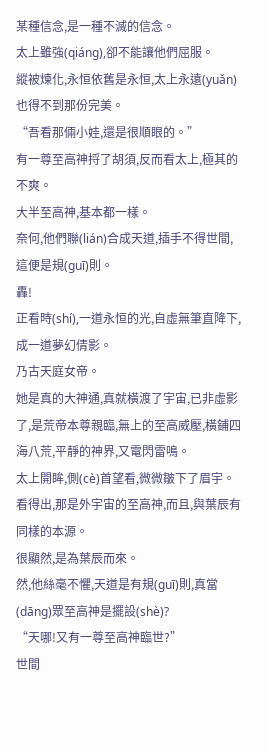某種信念,是一種不滅的信念。
太上雖強(qiáng),卻不能讓他們屈服。
縱被煉化,永恒依舊是永恒,太上永遠(yuǎn)也得不到那份完美。
“吾看那倆小娃,還是很順眼的。”
有一尊至高神捋了胡須,反而看太上,極其的不爽。
大半至高神,基本都一樣。
奈何,他們聯(lián)合成天道,插手不得世間,這便是規(guī)則。
轟!
正看時(shí),一道永恒的光,自虛無筆直降下,成一道夢幻倩影。
乃古天庭女帝。
她是真的大神通,真就橫渡了宇宙,已非虛影了,是荒帝本尊親臨,無上的至高威壓,橫鋪四海八荒,平靜的神界,又電閃雷鳴。
太上開眸,側(cè)首望看,微微皺下了眉宇。
看得出,那是外宇宙的至高神,而且,與葉辰有同樣的本源。
很顯然,是為葉辰而來。
然,他絲毫不懼,天道是有規(guī)則,真當(dāng)眾至高神是擺設(shè)?
“天哪!又有一尊至高神臨世?”
世間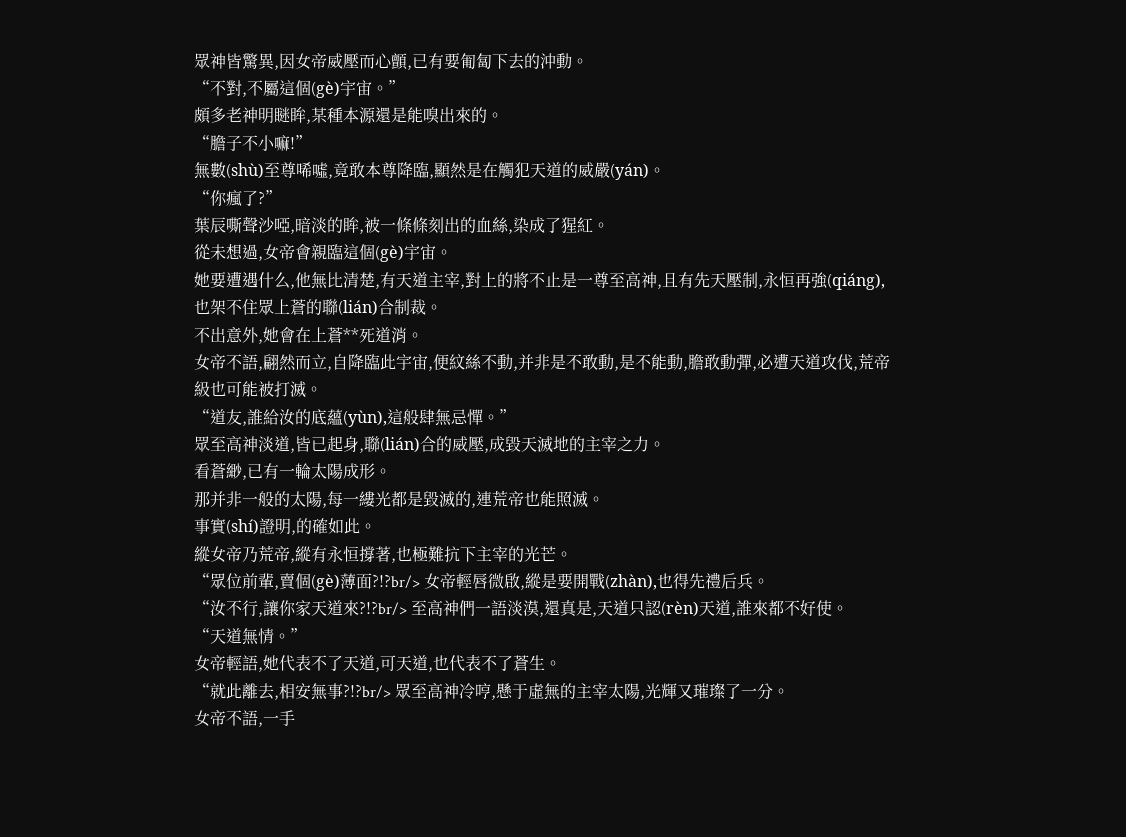眾神皆驚異,因女帝威壓而心顫,已有要匍匐下去的沖動。
“不對,不屬這個(gè)宇宙。”
頗多老神明瞇眸,某種本源還是能嗅出來的。
“膽子不小嘛!”
無數(shù)至尊唏噓,竟敢本尊降臨,顯然是在觸犯天道的威嚴(yán)。
“你瘋了?”
葉辰嘶聲沙啞,暗淡的眸,被一條條刻出的血絲,染成了猩紅。
從未想過,女帝會親臨這個(gè)宇宙。
她要遭遇什么,他無比清楚,有天道主宰,對上的將不止是一尊至高神,且有先天壓制,永恒再強(qiáng),也架不住眾上蒼的聯(lián)合制裁。
不出意外,她會在上蒼**死道消。
女帝不語,翩然而立,自降臨此宇宙,便紋絲不動,并非是不敢動,是不能動,膽敢動彈,必遭天道攻伐,荒帝級也可能被打滅。
“道友,誰給汝的底蘊(yùn),這般肆無忌憚。”
眾至高神淡道,皆已起身,聯(lián)合的威壓,成毀天滅地的主宰之力。
看蒼緲,已有一輪太陽成形。
那并非一般的太陽,每一縷光都是毀滅的,連荒帝也能照滅。
事實(shí)證明,的確如此。
縱女帝乃荒帝,縱有永恒撐著,也極難抗下主宰的光芒。
“眾位前輩,賣個(gè)薄面?!?br/> 女帝輕唇微啟,縱是要開戰(zhàn),也得先禮后兵。
“汝不行,讓你家天道來?!?br/> 至高神們一語淡漠,還真是,天道只認(rèn)天道,誰來都不好使。
“天道無情。”
女帝輕語,她代表不了天道,可天道,也代表不了蒼生。
“就此離去,相安無事?!?br/> 眾至高神冷哼,懸于虛無的主宰太陽,光輝又璀璨了一分。
女帝不語,一手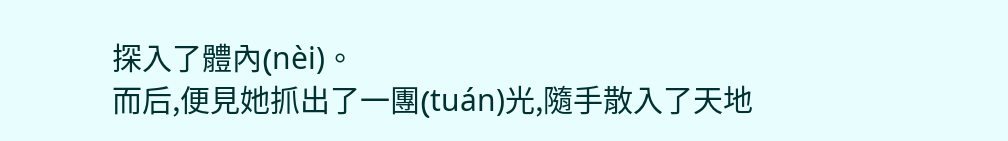探入了體內(nèi)。
而后,便見她抓出了一團(tuán)光,隨手散入了天地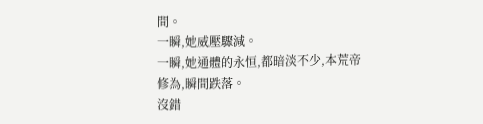間。
一瞬,她威壓驟減。
一瞬,她通體的永恒,都暗淡不少,本荒帝修為,瞬間跌落。
沒錯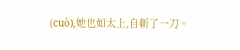(cuò),她也如太上,自斬了一刀。